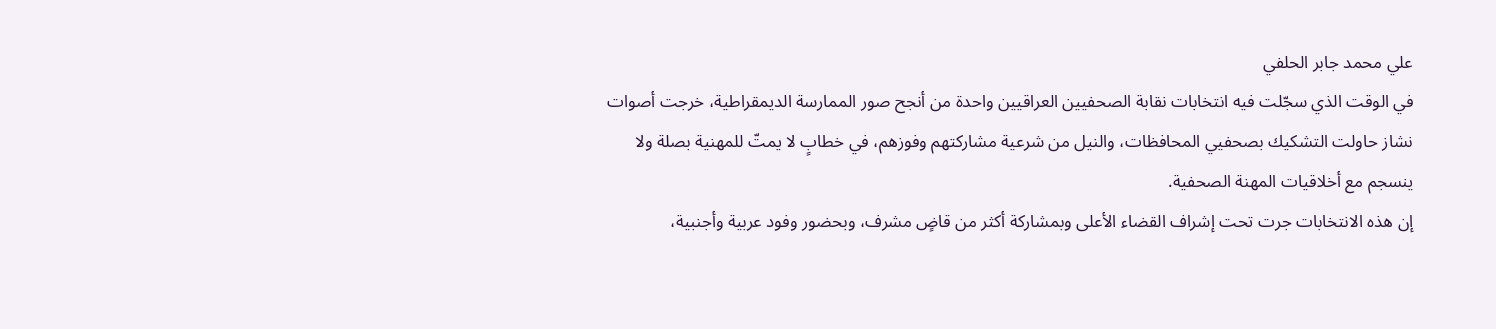علي محمد جابر الحلفي
في الوقت الذي سجّلت فيه انتخابات نقابة الصحفيين العراقيين واحدة من أنجح صور الممارسة الديمقراطية، خرجت أصوات نشاز حاولت التشكيك بصحفيي المحافظات، والنيل من شرعية مشاركتهم وفوزهم، في خطابٍ لا يمتّ للمهنية بصلة ولا ينسجم مع أخلاقيات المهنة الصحفية.
إن هذه الانتخابات جرت تحت إشراف القضاء الأعلى وبمشاركة أكثر من قاضٍ مشرف، وبحضور وفود عربية وأجنبية،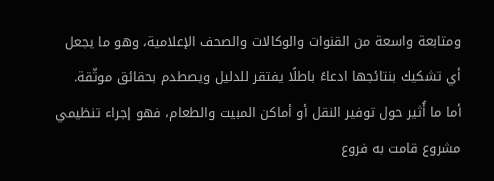ومتابعة واسعة من القنوات والوكالات والصحف الإعلامية، وهو ما يجعل أي تشكيك بنتائجها ادعاءً باطلًا يفتقر للدليل ويصطدم بحقائق موثّقة.
أما ما أُثير حول توفير النقل أو أماكن المبيت والطعام، فهو إجراء تنظيمي مشروع قامت به فروع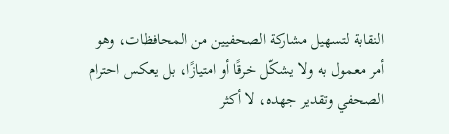النقابة لتسهيل مشاركة الصحفيين من المحافظات، وهو أمر معمول به ولا يشكّل خرقًا أو امتيازًا، بل يعكس احترام الصحفي وتقدير جهده، لا أكثر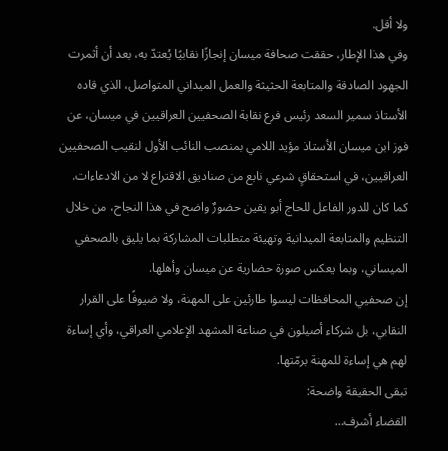ولا أقل.
وفي هذا الإطار، حققت صحافة ميسان إنجازًا نقابيًا يُعتدّ به، بعد أن أثمرت الجهود الصادقة والمتابعة الحثيثة والعمل الميداني المتواصل، الذي قاده الأستاذ سمير السعد رئيس فرع نقابة الصحفيين العراقيين في ميسان، عن فوز ابن ميسان الأستاذ مؤيد اللامي بمنصب النائب الأول لنقيب الصحفيين العراقيين، في استحقاقٍ شرعي نابع من صناديق الاقتراع لا من الادعاءات.
كما كان للدور الفاعل للحاج أبو يقين حضورٌ واضح في هذا النجاح، من خلال التنظيم والمتابعة الميدانية وتهيئة متطلبات المشاركة بما يليق بالصحفي الميساني، وبما يعكس صورة حضارية عن ميسان وأهلها.
إن صحفيي المحافظات ليسوا طارئين على المهنة، ولا ضيوفًا على القرار النقابي، بل شركاء أصيلون في صناعة المشهد الإعلامي العراقي، وأي إساءة لهم هي إساءة للمهنة برمّتها.
تبقى الحقيقة واضحة:
القضاء أشرف…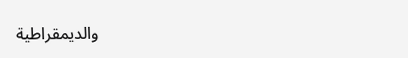والديمقراطية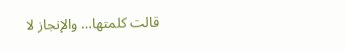قالت كلمتها… والإنجاز لا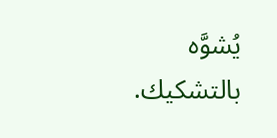يُشوَّه بالتشكيك.